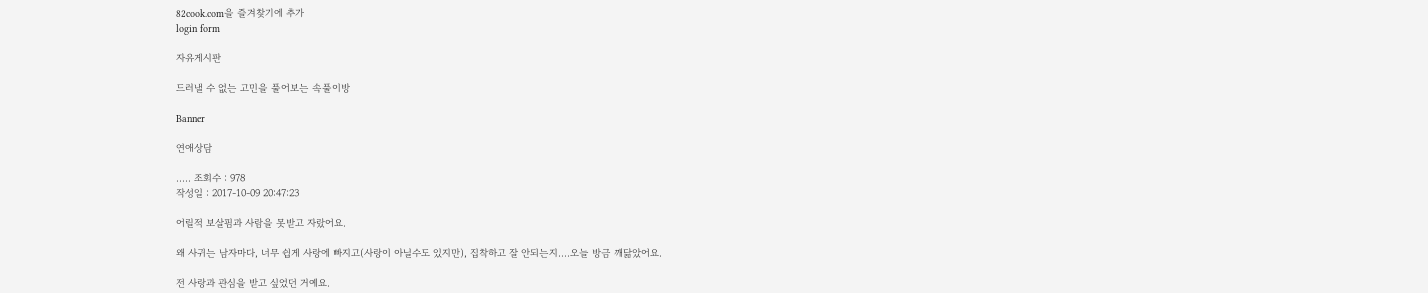82cook.com을 즐겨찾기에 추가
login form

자유게시판

드러낼 수 없는 고민을 풀어보는 속풀이방

Banner

연애상담

..... 조회수 : 978
작성일 : 2017-10-09 20:47:23

어릴적 보살핌과 사람을 못받고 자랐어요.

왜 사귀는 남자마다, 너무 쉽게 사랑에 빠지고(사랑이 아닐수도 있지만), 집착하고 잘 안되는지....오늘 방금 깨닮았어요.

전 사랑과 관심을 받고 싶었던 거예요.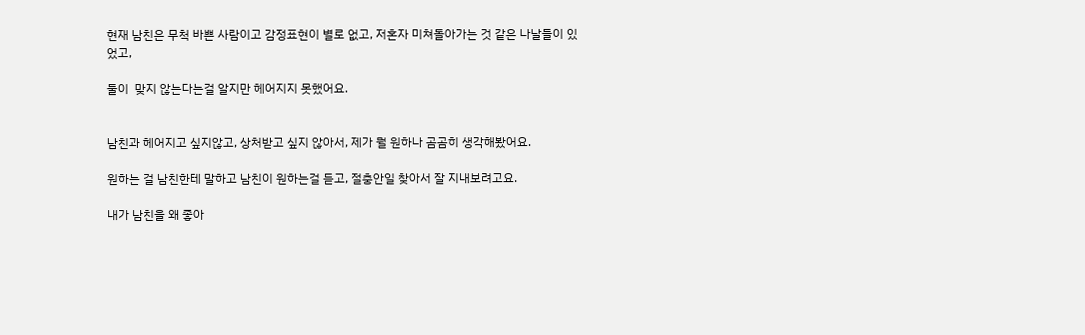현재 남친은 무척 바쁜 사람이고 감정표현이 별로 없고, 저혼자 미쳐돌아가는 것 같은 나날들이 있었고,

둘이  맞지 않는다는걸 알지만 헤어지지 못했어요.


남친과 헤어지고 싶지않고, 상처받고 싶지 않아서, 제가 뭘 원하나 곰곰히 생각해봤어요.

원하는 걸 남친한테 말하고 남친이 원하는걸 듣고, 절충안일 찾아서 잘 지내보려고요.

내가 남친을 왜 좋아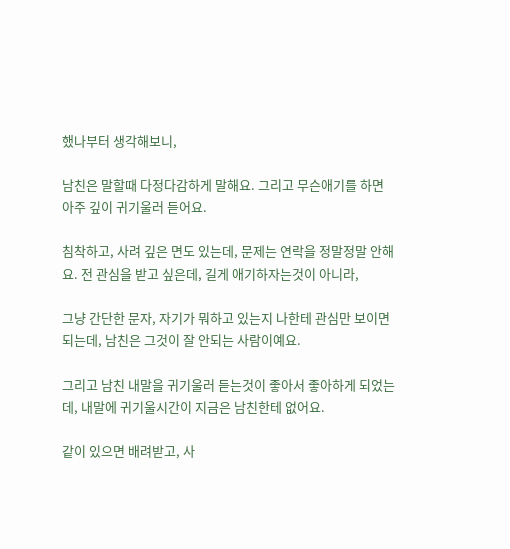했나부터 생각해보니,

남친은 말할때 다정다감하게 말해요. 그리고 무슨애기를 하면 아주 깊이 귀기울러 듣어요.

침착하고, 사려 깊은 면도 있는데, 문제는 연락을 정말정말 안해요. 전 관심을 받고 싶은데, 길게 애기하자는것이 아니라,

그냥 간단한 문자, 자기가 뭐하고 있는지 나한테 관심만 보이면 되는데, 남친은 그것이 잘 안되는 사람이예요.

그리고 남친 내말을 귀기울러 듣는것이 좋아서 좋아하게 되었는데, 내말에 귀기울시간이 지금은 남친한테 없어요.

같이 있으면 배려받고, 사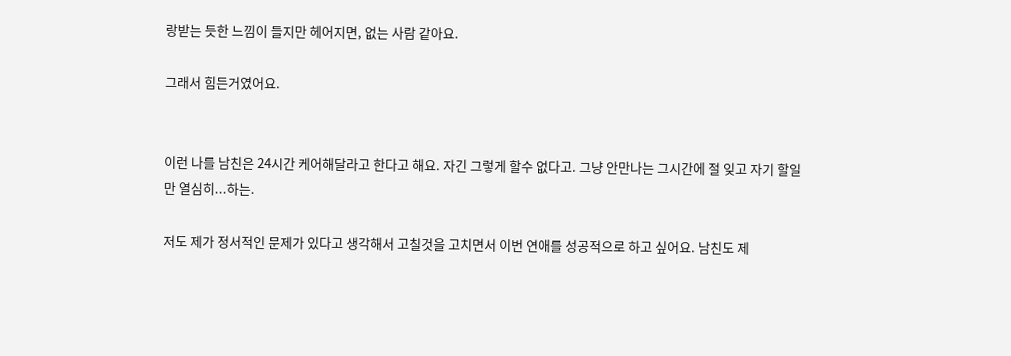랑받는 듯한 느낌이 들지만 헤어지면, 없는 사람 같아요.

그래서 힘든거였어요.


이런 나를 남친은 24시간 케어해달라고 한다고 해요. 자긴 그렇게 할수 없다고. 그냥 안만나는 그시간에 절 잊고 자기 할일만 열심히...하는.

저도 제가 정서적인 문제가 있다고 생각해서 고칠것을 고치면서 이번 연애를 성공적으로 하고 싶어요. 남친도 제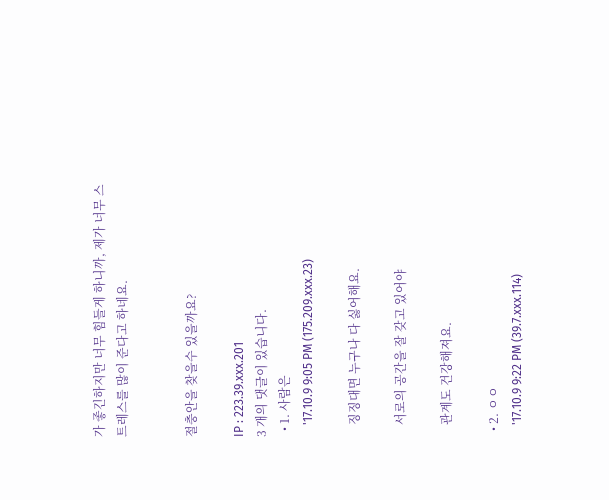가 좋긴하지만 너무 힘들게 하니까, 제가 너무 스트레스를 많이 준다고 하네요.


절충안을 찾을수 있을까요?

IP : 223.39.xxx.201
3 개의 댓글이 있습니다.
  • 1. 사람은
    '17.10.9 9:05 PM (175.209.xxx.23)

    징징대면 누구나 다 싫어해요.

    서로의 공간을 잘 갖고 있어야

    관계도 건강해져요.

  • 2. ㅇㅇ
    '17.10.9 9:22 PM (39.7.xxx.114)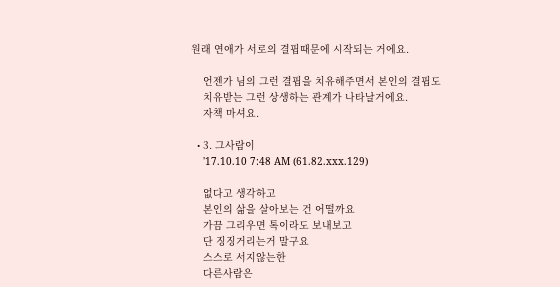원래 연애가 서로의 결핍때문에 시작되는 거에요.

    언젠가 님의 그런 결핍을 치유해주면서 본인의 결핍도
    치유받는 그런 상생하는 관계가 나타날거에요.
    자책 마셔요.

  • 3. 그사람이
    '17.10.10 7:48 AM (61.82.xxx.129)

    없다고 생각하고
    본인의 삶을 살아보는 건 어떨까요
    가끔 그리우면 톡이라도 보내보고
    단 징징거리는거 말구요
    스스로 서지않는한
    다른사람은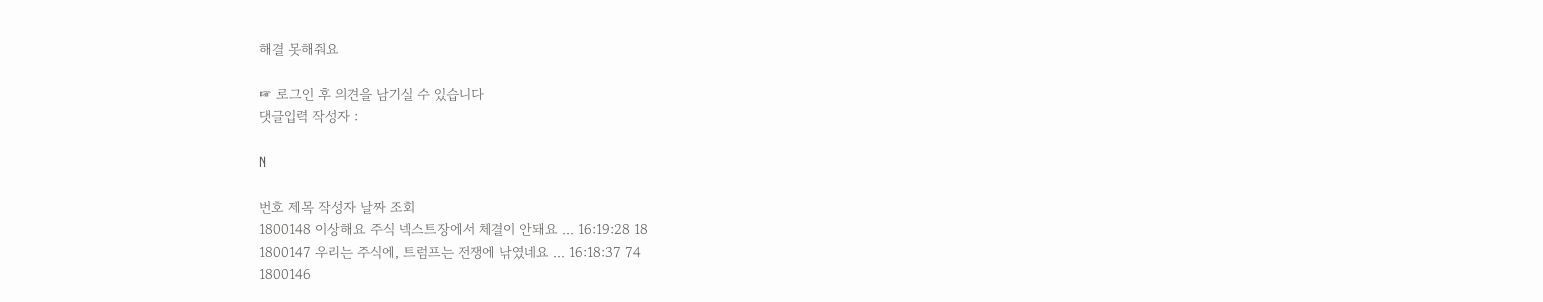해결 못해줘요

☞ 로그인 후 의견을 남기실 수 있습니다
댓글입력 작성자 :

N

번호 제목 작성자 날짜 조회
1800148 이상해요 주식 넥스트장에서 체결이 안돼요 ... 16:19:28 18
1800147 우리는 주식에, 트럼프는 전쟁에 낚였네요 ... 16:18:37 74
1800146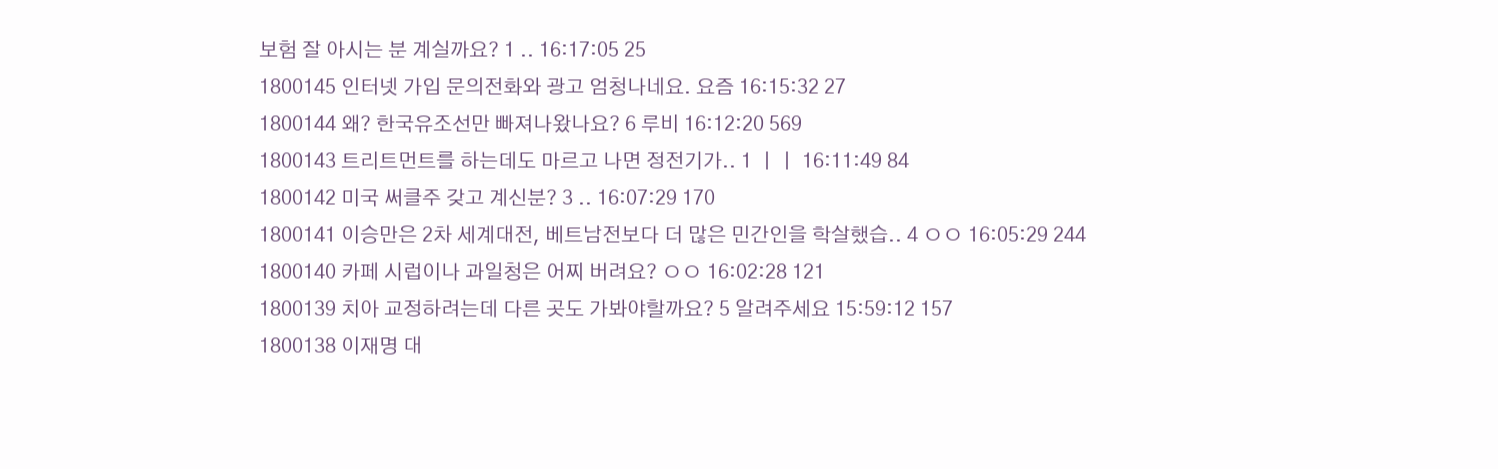보험 잘 아시는 분 계실까요? 1 .. 16:17:05 25
1800145 인터넷 가입 문의전화와 광고 엄청나네요. 요즘 16:15:32 27
1800144 왜? 한국유조선만 빠져나왔나요? 6 루비 16:12:20 569
1800143 트리트먼트를 하는데도 마르고 나면 정전기가.. 1 ㅣㅣ 16:11:49 84
1800142 미국 써클주 갖고 계신분? 3 .. 16:07:29 170
1800141 이승만은 2차 세계대전, 베트남전보다 더 많은 민간인을 학살했습.. 4 ㅇㅇ 16:05:29 244
1800140 카페 시럽이나 과일청은 어찌 버려요? ㅇㅇ 16:02:28 121
1800139 치아 교정하려는데 다른 곳도 가봐야할까요? 5 알려주세요 15:59:12 157
1800138 이재명 대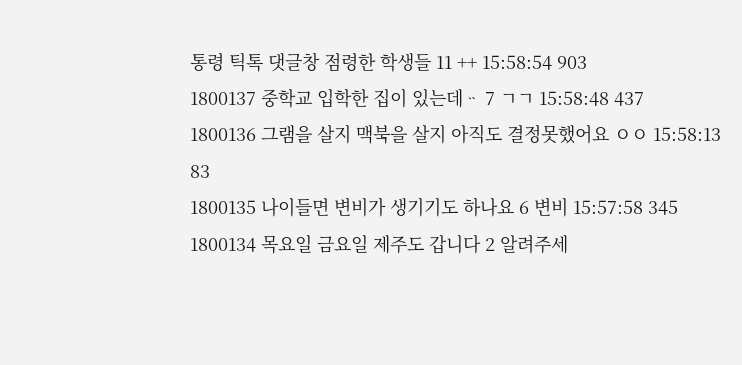통령 틱톡 댓글창 점령한 학생들 11 ++ 15:58:54 903
1800137 중학교 입학한 집이 있는데ᆢ 7 ㄱㄱ 15:58:48 437
1800136 그램을 살지 맥북을 살지 아직도 결정못했어요 ㅇㅇ 15:58:13 83
1800135 나이들면 변비가 생기기도 하나요 6 변비 15:57:58 345
1800134 목요일 금요일 제주도 갑니다 2 알려주세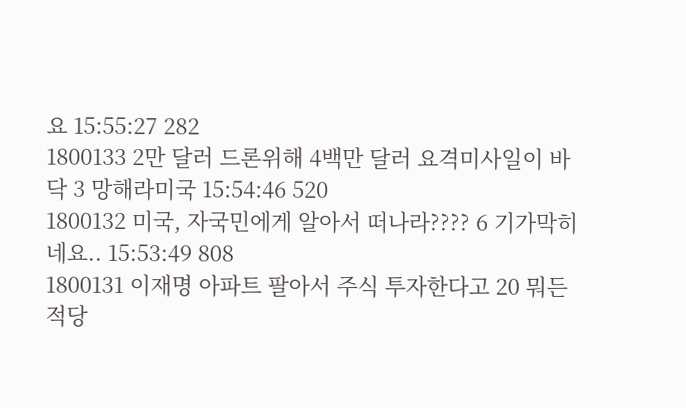요 15:55:27 282
1800133 2만 달러 드론위해 4백만 달러 요격미사일이 바닥 3 망해라미국 15:54:46 520
1800132 미국, 자국민에게 알아서 떠나라???? 6 기가막히네요.. 15:53:49 808
1800131 이재명 아파트 팔아서 주식 투자한다고 20 뭐든적당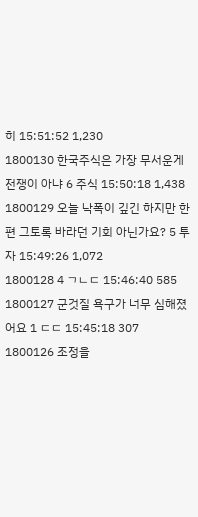히 15:51:52 1,230
1800130 한국주식은 가장 무서운게 전쟁이 아냐 6 주식 15:50:18 1,438
1800129 오늘 낙폭이 깊긴 하지만 한편 그토록 바라던 기회 아닌가요? 5 투자 15:49:26 1,072
1800128 4 ㄱㄴㄷ 15:46:40 585
1800127 군것질 욕구가 너무 심해졌어요 1 ㄷㄷ 15:45:18 307
1800126 조정을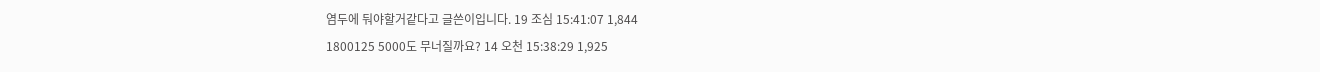염두에 둬야할거같다고 글쓴이입니다. 19 조심 15:41:07 1,844
1800125 5000도 무너질까요? 14 오천 15:38:29 1,925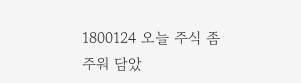1800124 오늘 주식 좀 주워 담았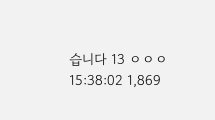습니다 13 ㅇㅇㅇ 15:38:02 1,869